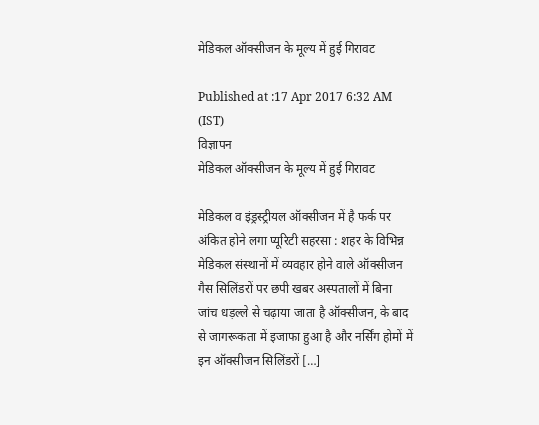मेडिकल ऑक्सीजन के मूल्य में हुई गिरावट

Published at :17 Apr 2017 6:32 AM (IST)
विज्ञापन
मेडिकल ऑक्सीजन के मूल्य में हुई गिरावट

मेडिकल व इंड्रस्ट्रीयल ऑक्सीजन में है फर्क पर अंकित होने लगा प्यूरिटी सहरसा : शहर के विभिन्न मेडिकल संस्थानों में व्यवहार होने वाले ऑक्सीजन गैस सिलिंडरों पर छपी खबर अस्पतालों में बिना जांच धड़ल्ले से चढ़ाया जाता है ऑक्सीजन, के बाद से जागरूकता में इजाफा हुआ है और नर्सिंग होमों में इन ऑक्सीजन सिलिंडरों […]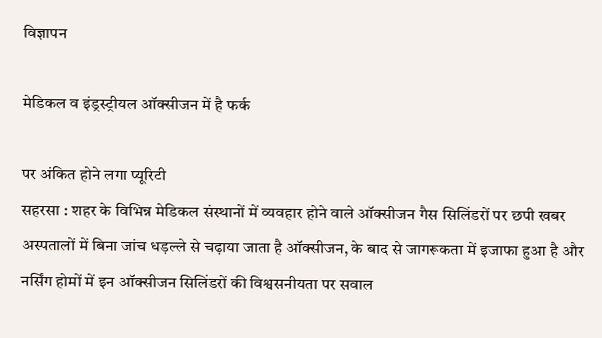विज्ञापन

मेडिकल व इंड्रस्ट्रीयल ऑक्सीजन में है फर्क

पर अंकित होने लगा प्यूरिटी
सहरसा : शहर के विभिन्न मेडिकल संस्थानों में व्यवहार होने वाले ऑक्सीजन गैस सिलिंडरों पर छपी खबर अस्पतालों में बिना जांच धड़ल्ले से चढ़ाया जाता है ऑक्सीजन, के बाद से जागरूकता में इजाफा हुआ है और नर्सिंग होमों में इन ऑक्सीजन सिलिंडरों की विश्वसनीयता पर सवाल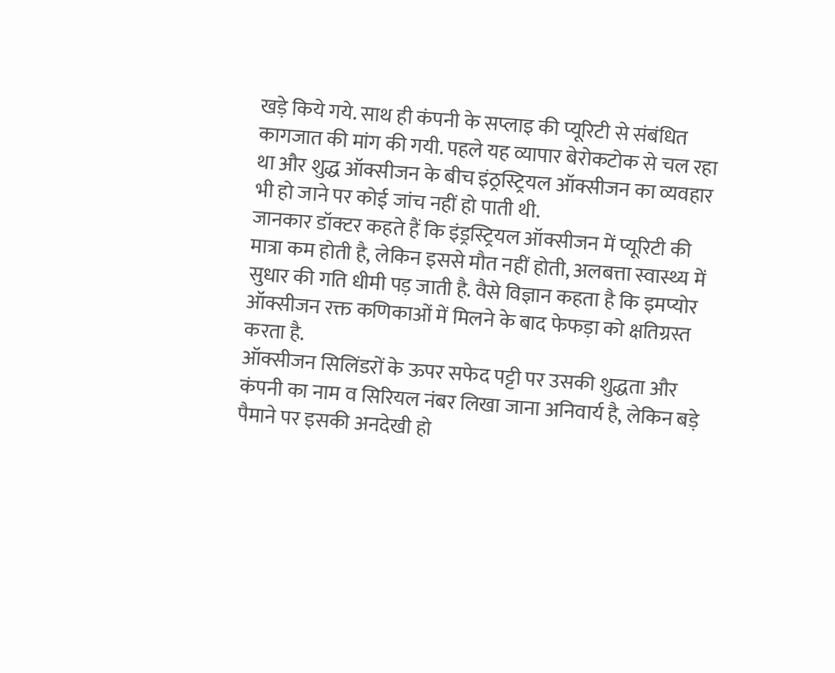खड़े किये गये. साथ ही कंपनी के सप्लाइ की प्यूरिटी से संबंधित कागजात की मांग की गयी. पहले यह व्यापार बेरोकटोक से चल रहा था और शुद्ध ऑक्सीजन के बीच इंठ्रस्ट्रियल ऑक्सीजन का व्यवहार भी हो जाने पर कोई जांच नहीं हो पाती थी.
जानकार डॉक्टर कहते हैं कि इंड्रस्ट्रियल ऑक्सीजन में प्यूरिटी की मात्रा कम होती है, लेकिन इससे मौत नहीं होती, अलबत्ता स्वास्थ्य में सुधार की गति धीमी पड़ जाती है. वैसे विज्ञान कहता है कि इमप्योर ऑक्सीजन रक्त कणिकाओं में मिलने के बाद फेफड़ा को क्षतिग्रस्त करता है.
ऑक्सीजन सिलिंडरों के ऊपर सफेद पट्टी पर उसकी शुद्धता और कंपनी का नाम व सिरियल नंबर लिखा जाना अनिवार्य है, लेकिन बड़े पैमाने पर इसकी अनदेखी हो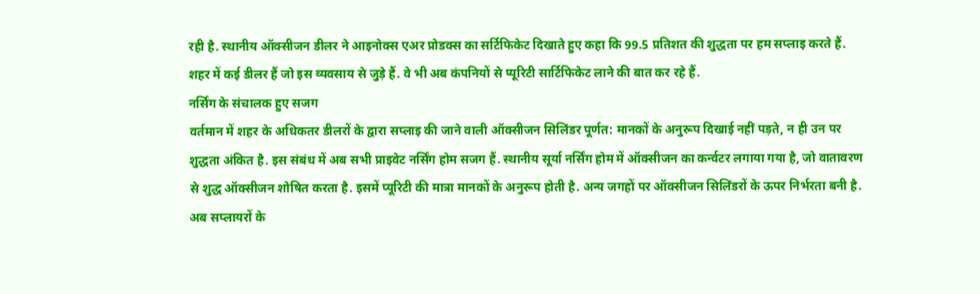रही है. स्थानीय ऑक्सीजन डीलर ने आइनोक्स एअर प्रोडक्स का सर्टिफिकेट दिखाते हुए कहा कि 99.5 प्रतिशत की शुद्धता पर हम सप्लाइ करते हैं. शहर में कई डीलर हैं जो इस व्यवसाय से जुड़े हैं. वे भी अब कंपनियों से प्यूरिटी सार्टिफिकेट लाने की बात कर रहे हैं.
नर्सिंग के संचालक हुए सजग
वर्तमान में शहर के अधिकतर डीलरों के द्वारा सप्लाइ की जाने वाली ऑक्सीजन सिलिंडर पूर्णत: मानकों के अनुरूप दिखाई नहीं पड़ते, न ही उन पर शुद्धता अंकित है. इस संबंध में अब सभी प्राइवेट नर्सिंग होम सजग हैं. स्थानीय सूर्या नर्सिंग होम में ऑक्सीजन का कर्न्वटर लगाया गया है, जो वातावरण से शुद्ध ऑक्सीजन शोषित करता है. इसमें प्यूरिटी की मात्रा मानकों के अनुरूप होती है. अन्य जगहों पर ऑक्सीजन सिलिंडरों के ऊपर निर्भरता बनी है. अब सप्लायरों के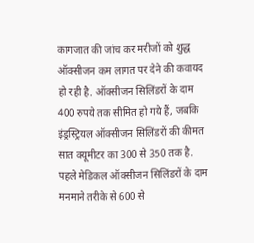कागजात की जांच कर मरीजों को शुद्ध ऑक्सीजन कम लागत पर देने की कवायद हो रही है. ऑक्सीजन सिलिंडरों के दाम 400 रुपये तक सीमित हो गये हैं, जबकि इंड्रस्ट्रियल ऑक्सीजन सिलिंडरों की कीमत सात क्यूमीटर का 300 से 350 तक है. पहले मेडिकल ऑक्सीजन सिलिंडरों के दाम मनमाने तरीके से 600 से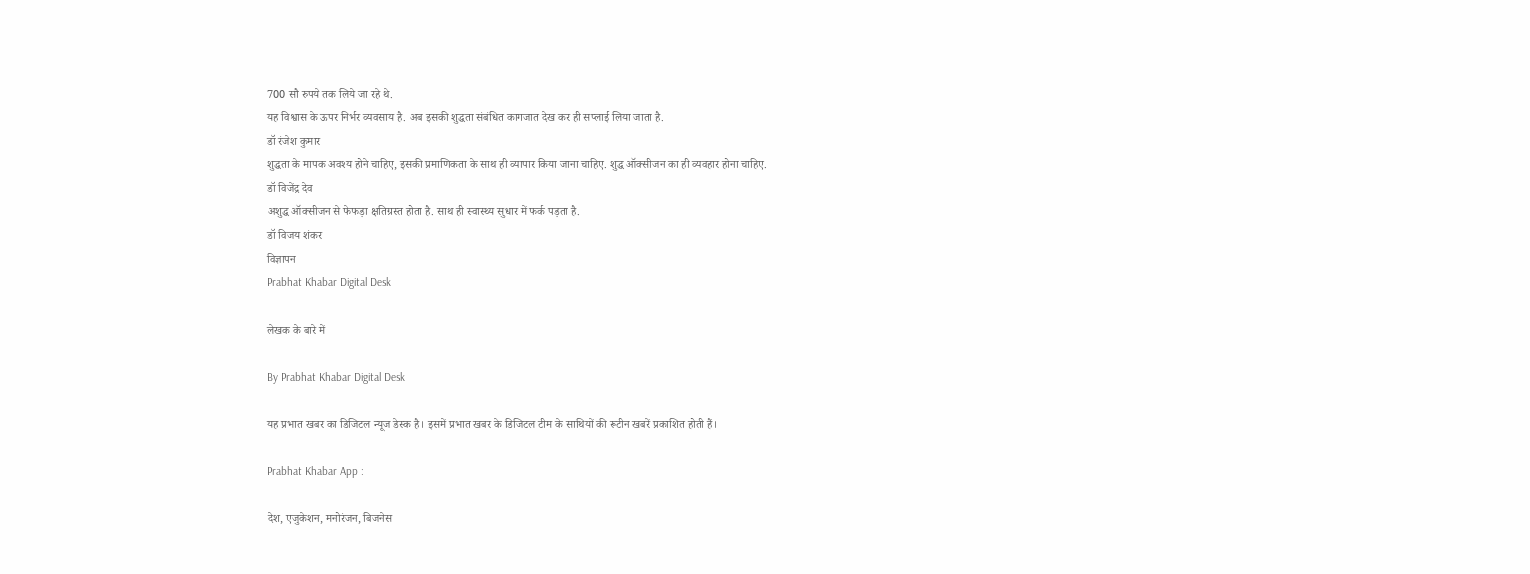700 सौ रुपये तक लिये जा रहे थे.
यह विश्वास के ऊपर निर्भर व्यवसाय है. अब इसकी शुद्धता संबंधित कागजात देख कर ही सप्लाई लिया जाता है.
डॉ रंजेश कुमार
शुद्धता के मापक अवश्य होने चाहिए, इसकी प्रमाणिकता के साथ ही व्यापार किया जाना चाहिए. शुद्ध ऑक्सीजन का ही व्यवहार होना चाहिए.
डॉ विजेंद्र देव
अशुद्ध ऑक्सीजन से फेफड़ा क्षतिग्रस्त होता है. साथ ही स्वास्थ्य सुधार में फर्क पड़ता है.
डॉ विजय शंकर
विज्ञापन
Prabhat Khabar Digital Desk

लेखक के बारे में

By Prabhat Khabar Digital Desk

यह प्रभात खबर का डिजिटल न्यूज डेस्क है। इसमें प्रभात खबर के डिजिटल टीम के साथियों की रूटीन खबरें प्रकाशित होती हैं।

Prabhat Khabar App :

देश, एजुकेशन, मनोरंजन, बिजनेस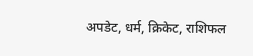अपडेट, धर्म, क्रिकेट, राशिफल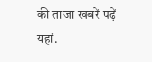की ताजा खबरें पढ़ें यहां.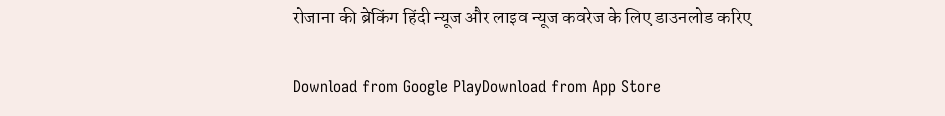रोजाना की ब्रेकिंग हिंदी न्यूज और लाइव न्यूज कवरेज के लिए डाउनलोड करिए

Download from Google PlayDownload from App Store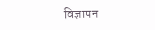विज्ञापन